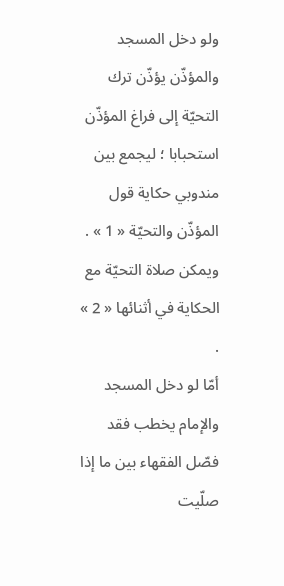ولو دخل المسجد والمؤذّن يؤذّن ترك التحيّة إلى فراغ المؤذّن استحبابا ؛ ليجمع بين مندوبي حكاية قول المؤذّن والتحيّة « 1 » .
ويمكن صلاة التحيّة مع الحكاية في أثنائها « 2 » .
أمّا لو دخل المسجد والإمام يخطب فقد فصّل الفقهاء بين ما إذا صلّيت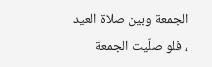الجمعة وبين صلاة العيد ، فلو صلّيت الجمعة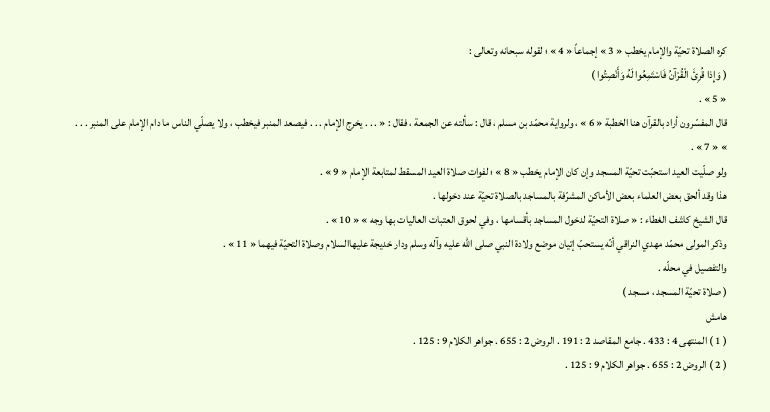كره الصلاة تحيّة والإمام يخطب « 3 » إجماعاً « 4 » ؛ لقوله سبحانه وتعالى :
( وَإِذا قُرِئَ الْقُرْآنُ فَاسْتَمِعُوا لَهُ وَأَنْصِتُوا )
« 5 » .
قال المفسّرون أراد بالقرآن هنا الخطبة « 6 » ، ولرواية محمّد بن مسلم ، قال : سألته عن الجمعة ، فقال : « . . . يخرج الإمام . . . فيصعد المنبر فيخطب ، ولا يصلّي الناس ما دام الإمام على المنبر . . . » « 7 » .
ولو صلّيت العيد استحبّت تحيّة المسجد وإن كان الإمام يخطب « 8 » ؛ لفوات صلاة العيد المسقط لمتابعة الإمام « 9 » .
هذا وقد ألحق بعض العلماء بعض الأماكن المشرّفة بالمساجد بالصلاة تحيّة عند دخولها .
قال الشيخ كاشف الغطاء : « صلاة التحيّة لدخول المساجد بأقسامها ، وفي لحوق العتبات العاليات بها وجه » « 10 » .
وذكر المولى محمّد مهدي النراقي أنّه يستحبّ إتيان موضع ولادة النبي صلى الله عليه وآله وسلم ودار خديجة عليهاالسلام وصلاة التحيّة فيهما « 11 » .
والتفصيل في محلّه .
( صلاة تحيّة المسجد ، مسجد )
هامش
( 1 ) المنتهى 4 : 433 . جامع المقاصد 2 : 191 . الروض 2 : 655 . جواهر الكلام 9 : 125 .
( 2 ) الروض 2 : 655 . جواهر الكلام 9 : 125 .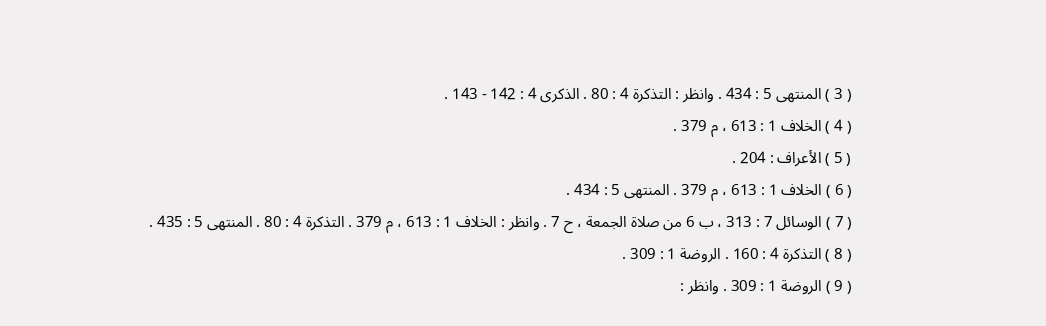( 3 ) المنتهى 5 : 434 . وانظر : التذكرة 4 : 80 . الذكرى 4 : 142 - 143 .
( 4 ) الخلاف 1 : 613 ، م 379 .
( 5 ) الأعراف : 204 .
( 6 ) الخلاف 1 : 613 ، م 379 . المنتهى 5 : 434 .
( 7 ) الوسائل 7 : 313 ، ب 6 من صلاة الجمعة ، ح 7 . وانظر : الخلاف 1 : 613 ، م 379 . التذكرة 4 : 80 . المنتهى 5 : 435 .
( 8 ) التذكرة 4 : 160 . الروضة 1 : 309 .
( 9 ) الروضة 1 : 309 . وانظر :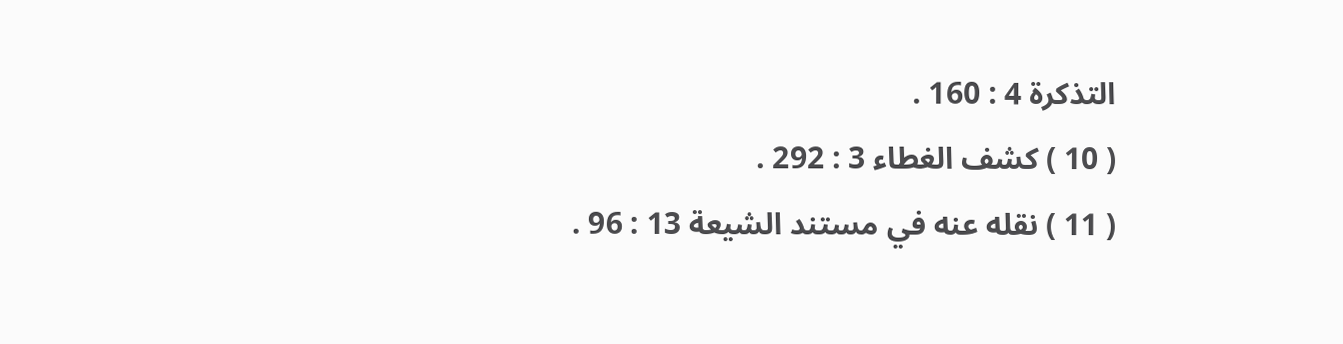التذكرة 4 : 160 .
( 10 ) كشف الغطاء 3 : 292 .
( 11 ) نقله عنه في مستند الشيعة 13 : 96 .